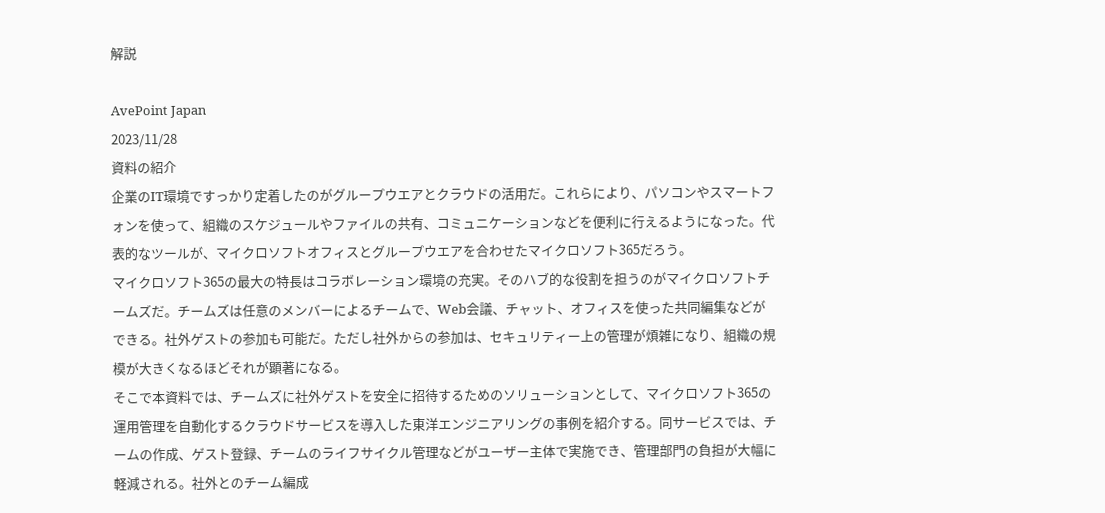解説

AvePoint Japan
2023/11/28
資料の紹介
企業のIT環境ですっかり定着したのがグループウエアとクラウドの活用だ。これらにより、パソコンやスマートフォンを使って、組織のスケジュールやファイルの共有、コミュニケーションなどを便利に行えるようになった。代表的なツールが、マイクロソフトオフィスとグループウエアを合わせたマイクロソフト365だろう。
マイクロソフト365の最大の特長はコラボレーション環境の充実。そのハブ的な役割を担うのがマイクロソフトチームズだ。チームズは任意のメンバーによるチームで、Web会議、チャット、オフィスを使った共同編集などができる。社外ゲストの参加も可能だ。ただし社外からの参加は、セキュリティー上の管理が煩雑になり、組織の規模が大きくなるほどそれが顕著になる。
そこで本資料では、チームズに社外ゲストを安全に招待するためのソリューションとして、マイクロソフト365の運用管理を自動化するクラウドサービスを導入した東洋エンジニアリングの事例を紹介する。同サービスでは、チームの作成、ゲスト登録、チームのライフサイクル管理などがユーザー主体で実施でき、管理部門の負担が大幅に軽減される。社外とのチーム編成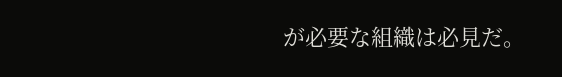が必要な組織は必見だ。